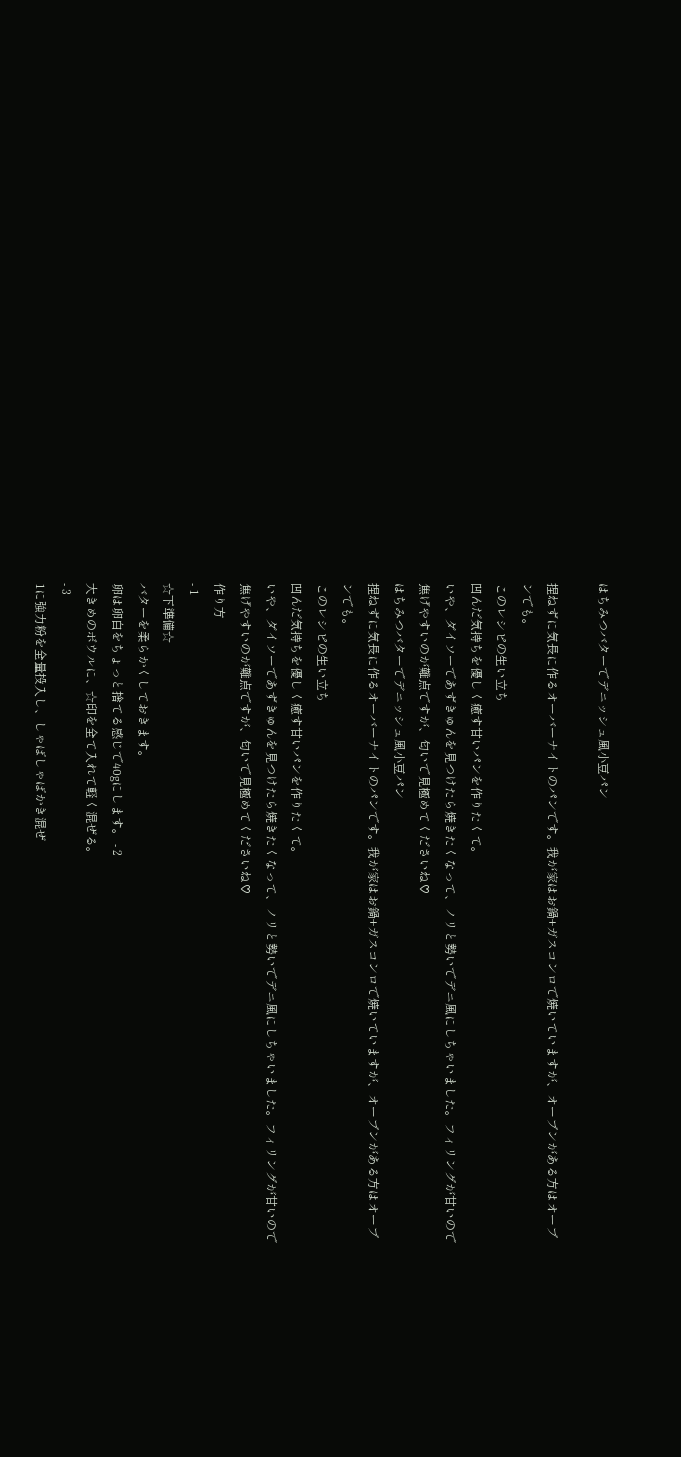はちみつバターでデニッシュ風小豆パン

捏ねずに気長に作るオーバーナイトのパンです。我が家はお鍋+ガスコンロで焼いていますが、オーブンがある方はオーブンでも。
このレシピの生い立ち
凹んだ気持ちを優しく癒す甘いパンを作りたくて。
いや、ダイソーであずきゅんを見つけたら焼きたくなって、ノリと勢いでデニ風にしちゃいました。フィリングが甘いので焦げやすいのが難点ですが、匂いで見極めてくださいね♡
はちみつバターでデニッシュ風小豆パン
捏ねずに気長に作るオーバーナイトのパンです。我が家はお鍋+ガスコンロで焼いていますが、オーブンがある方はオーブンでも。
このレシピの生い立ち
凹んだ気持ちを優しく癒す甘いパンを作りたくて。
いや、ダイソーであずきゅんを見つけたら焼きたくなって、ノリと勢いでデニ風にしちゃいました。フィリングが甘いので焦げやすいのが難点ですが、匂いで見極めてくださいね♡
作り方
- 1
☆下準備☆
バターを柔らかくしておきます。
卵は卵白をちょっと捨てる感じで40gにします。 - 2
大きめのボウルに、☆印を全て入れて軽く混ぜる。
- 3
1に強力粉を全量投入し、しゃばしゃばかき混ぜ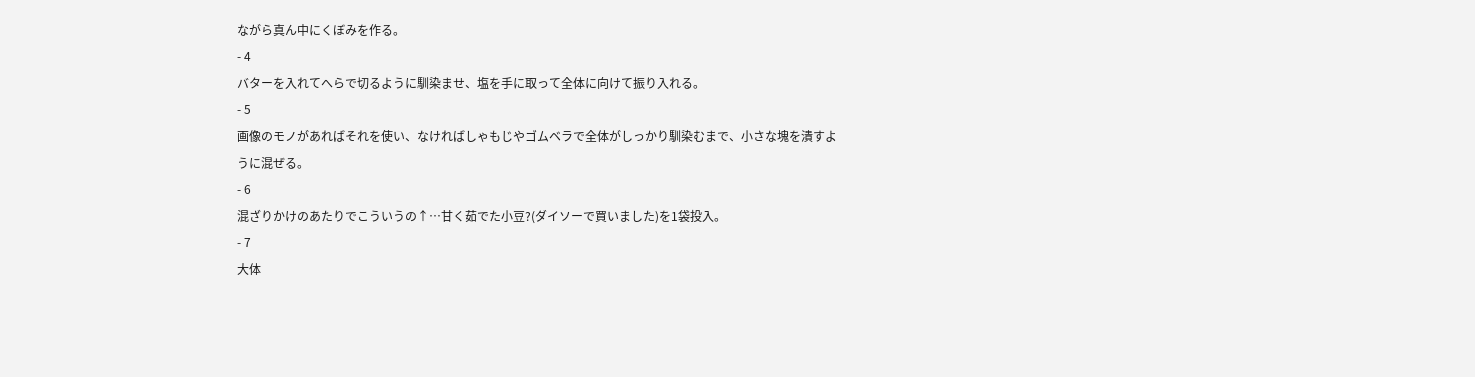ながら真ん中にくぼみを作る。
- 4
バターを入れてへらで切るように馴染ませ、塩を手に取って全体に向けて振り入れる。
- 5
画像のモノがあればそれを使い、なければしゃもじやゴムベラで全体がしっかり馴染むまで、小さな塊を潰すように混ぜる。
- 6
混ざりかけのあたりでこういうの↑…甘く茹でた小豆?(ダイソーで買いました)を1袋投入。
- 7
大体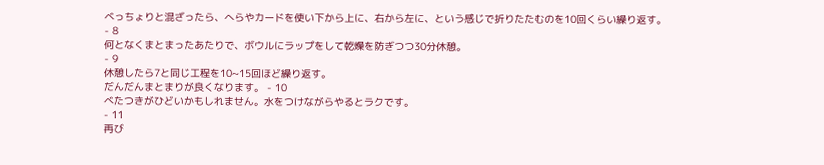べっちょりと混ざったら、へらやカードを使い下から上に、右から左に、という感じで折りたたむのを10回くらい繰り返す。
- 8
何となくまとまったあたりで、ボウルにラップをして乾燥を防ぎつつ30分休憩。
- 9
休憩したら7と同じ工程を10~15回ほど繰り返す。
だんだんまとまりが良くなります。 - 10
べたつきがひどいかもしれません。水をつけながらやるとラクです。
- 11
再び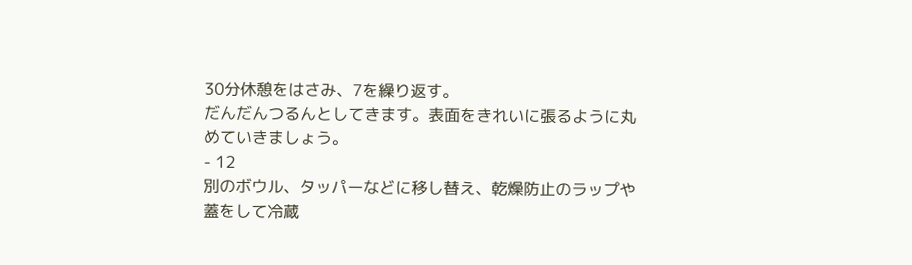30分休憩をはさみ、7を繰り返す。
だんだんつるんとしてきます。表面をきれいに張るように丸めていきましょう。
- 12
別のボウル、タッパーなどに移し替え、乾燥防止のラップや蓋をして冷蔵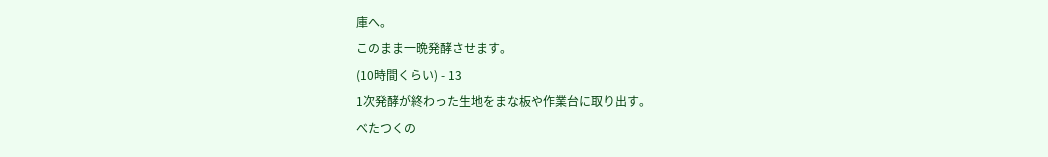庫へ。
このまま一晩発酵させます。
(10時間くらい) - 13
1次発酵が終わった生地をまな板や作業台に取り出す。
べたつくの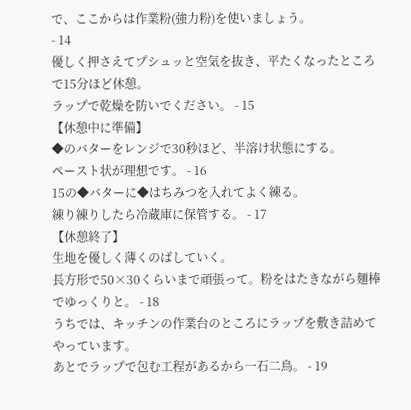で、ここからは作業粉(強力粉)を使いましょう。
- 14
優しく押さえてプシュッと空気を抜き、平たくなったところで15分ほど休憩。
ラップで乾燥を防いでください。 - 15
【休憩中に準備】
◆のバターをレンジで30秒ほど、半溶け状態にする。
ペースト状が理想です。 - 16
15の◆バターに◆はちみつを入れてよく練る。
練り練りしたら冷蔵庫に保管する。 - 17
【休憩終了】
生地を優しく薄くのばしていく。
長方形で50×30くらいまで頑張って。粉をはたきながら麺棒でゆっくりと。 - 18
うちでは、キッチンの作業台のところにラップを敷き詰めてやっています。
あとでラップで包む工程があるから一石二鳥。 - 19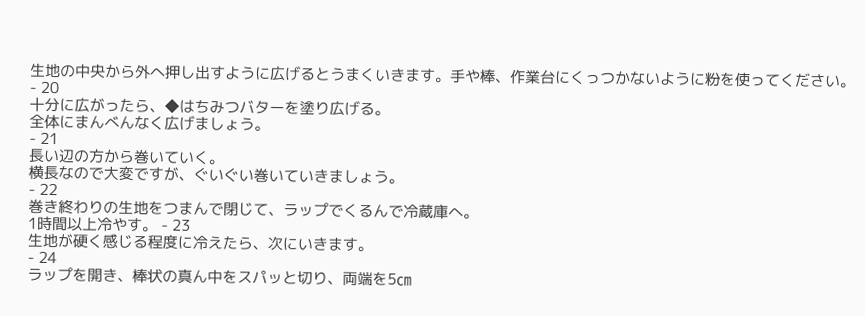生地の中央から外へ押し出すように広げるとうまくいきます。手や棒、作業台にくっつかないように粉を使ってください。
- 20
十分に広がったら、◆はちみつバターを塗り広げる。
全体にまんべんなく広げましょう。
- 21
長い辺の方から巻いていく。
横長なので大変ですが、ぐいぐい巻いていきましょう。
- 22
巻き終わりの生地をつまんで閉じて、ラップでくるんで冷蔵庫へ。
1時間以上冷やす。 - 23
生地が硬く感じる程度に冷えたら、次にいきます。
- 24
ラップを開き、棒状の真ん中をスパッと切り、両端を5㎝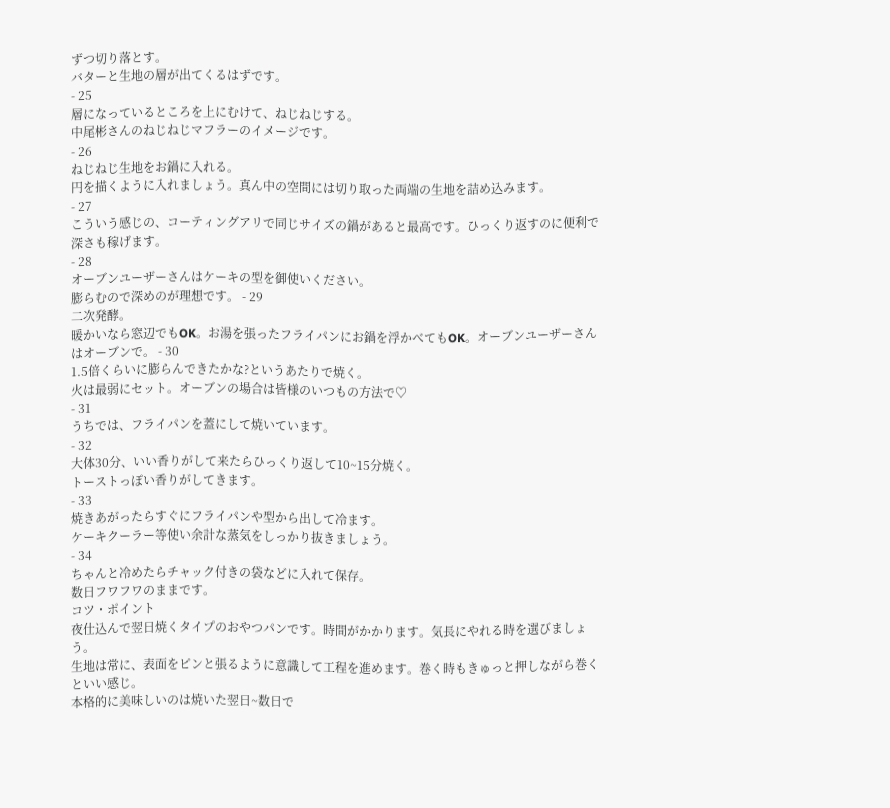ずつ切り落とす。
バターと生地の層が出てくるはずです。
- 25
層になっているところを上にむけて、ねじねじする。
中尾彬さんのねじねじマフラーのイメージです。
- 26
ねじねじ生地をお鍋に入れる。
円を描くように入れましょう。真ん中の空間には切り取った両端の生地を詰め込みます。
- 27
こういう感じの、コーティングアリで同じサイズの鍋があると最高です。ひっくり返すのに便利で深さも稼げます。
- 28
オーブンユーザーさんはケーキの型を御使いください。
膨らむので深めのが理想です。 - 29
二次発酵。
暖かいなら窓辺でもOK。お湯を張ったフライパンにお鍋を浮かべてもOK。オーブンユーザーさんはオーブンで。 - 30
1.5倍くらいに膨らんできたかな?というあたりで焼く。
火は最弱にセット。オーブンの場合は皆様のいつもの方法で♡
- 31
うちでは、フライパンを蓋にして焼いています。
- 32
大体30分、いい香りがして来たらひっくり返して10~15分焼く。
トーストっぽい香りがしてきます。
- 33
焼きあがったらすぐにフライパンや型から出して冷ます。
ケーキクーラー等使い余計な蒸気をしっかり抜きましょう。
- 34
ちゃんと冷めたらチャック付きの袋などに入れて保存。
数日フワフワのままです。
コツ・ポイント
夜仕込んで翌日焼くタイプのおやつパンです。時間がかかります。気長にやれる時を選びましょう。
生地は常に、表面をピンと張るように意識して工程を進めます。巻く時もきゅっと押しながら巻くといい感じ。
本格的に美味しいのは焼いた翌日~数日で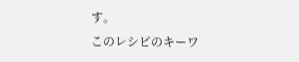す。
このレシピのキーワ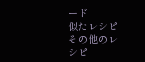ード
似たレシピ
その他のレシピ